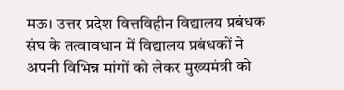मऊ। उत्तर प्रदेश वित्तविहीन विद्यालय प्रबंधक संघ के तत्वावधान में विद्यालय प्रबंधकों ने अपनी विभिन्न मांगों को लेकर मुख्यमंत्री को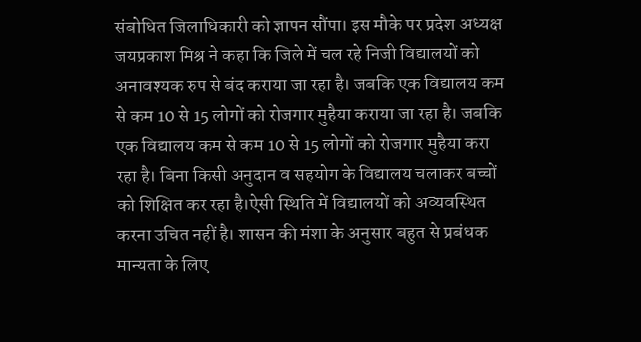संबोधित जिलाधिकारी को ज्ञापन सौंपा। इस मौके पर प्रदेश अध्यक्ष जयप्रकाश मिश्र ने कहा कि जिले में चल रहे निजी विद्यालयों को अनावश्यक रुप से बंद कराया जा रहा है। जबकि एक विद्यालय कम से कम 10 से 15 लोगों को रोजगार मुहैया कराया जा रहा है। जबकि एक विद्यालय कम से कम 10 से 15 लोगों को रोजगार मुहैया करा रहा है। बिना किसी अनुदान व सहयोग के विद्यालय चलाकर बच्चों को शिक्षित कर रहा है।ऐसी स्थिति में विद्यालयों को अव्यवस्थित करना उचित नहीं है। शासन की मंशा के अनुसार बहुत से प्रबंधक मान्यता के लिए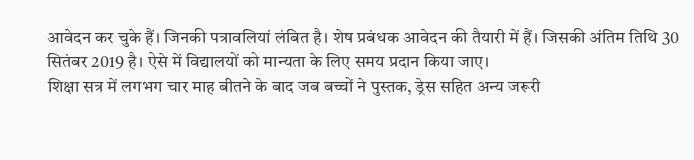आवेदन कर चुके हैं। जिनकी पत्रावलियां लंबित है। शेष प्रबंधक आवेदन की तैयारी में हैं। जिसकी अंतिम तिथि 30 सितंबर 2019 है। ऐसे में विद्यालयों को मान्यता के लिए समय प्रदान किया जाए।
शिक्षा सत्र में लगभग चार माह बीतने के बाद जब बच्चों ने पुस्तक, ड्रेस सहित अन्य जरूरी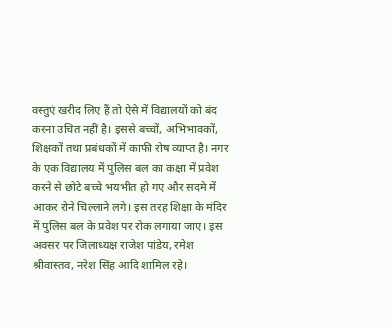वस्तुएं खरीद लिए हैं तो ऐसे में विद्यालयों को बंद करना उचित नहीं है। इससे बच्चों, अभिभावकों, शिक्षकों तथा प्रबंधकों में काफी रोष व्याप्त है। नगर के एक विद्यालय में पुलिस बल का कक्षा में प्रवेश करने से छोटे बच्चे भयभीत हो गए और सदमे में आकर रोने चिल्लाने लगे। इस तरह शिक्षा के मंदिर में पुलिस बल के प्रवेश पर रोक लगाया जाए। इस अवसर पर जिलाध्यक्ष राजेश पांडेय, रमेश श्रीवास्तव, नरेश सिंह आदि शामिल रहे।